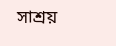সাশ্রয়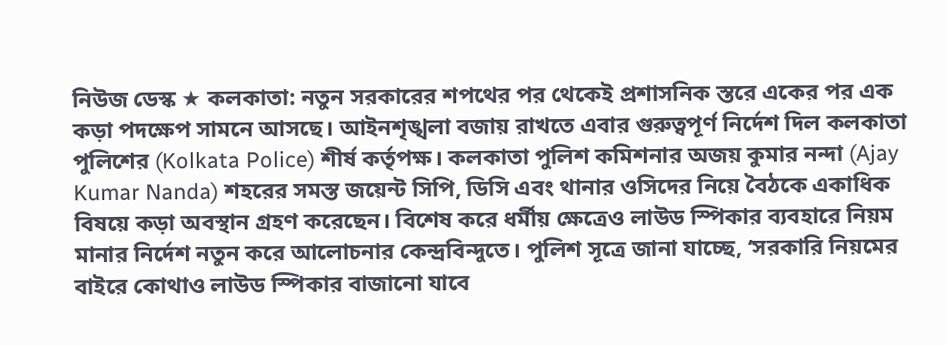নিউজ ডেস্ক ★ কলকাতা: নতুন সরকারের শপথের পর থেকেই প্রশাসনিক স্তরে একের পর এক কড়া পদক্ষেপ সামনে আসছে। আইনশৃঙ্খলা বজায় রাখতে এবার গুরুত্বপূর্ণ নির্দেশ দিল কলকাতা পুলিশের (Kolkata Police) শীর্ষ কর্তৃপক্ষ। কলকাতা পুলিশ কমিশনার অজয় কুমার নন্দা (Ajay Kumar Nanda) শহরের সমস্ত জয়েন্ট সিপি, ডিসি এবং থানার ওসিদের নিয়ে বৈঠকে একাধিক বিষয়ে কড়া অবস্থান গ্রহণ করেছেন। বিশেষ করে ধর্মীয় ক্ষেত্রেও লাউড স্পিকার ব্যবহারে নিয়ম মানার নির্দেশ নতুন করে আলোচনার কেন্দ্রবিন্দুতে। পুলিশ সূত্রে জানা যাচ্ছে, ‘সরকারি নিয়মের বাইরে কোথাও লাউড স্পিকার বাজানো যাবে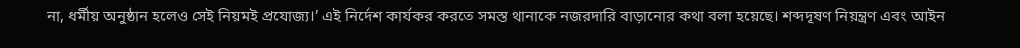না, ধর্মীয় অনুষ্ঠান হলেও সেই নিয়মই প্রযোজ্য।’ এই নির্দেশ কার্যকর করতে সমস্ত থানাকে নজরদারি বাড়ানোর কথা বলা হয়েছে। শব্দদূষণ নিয়ন্ত্রণ এবং আইন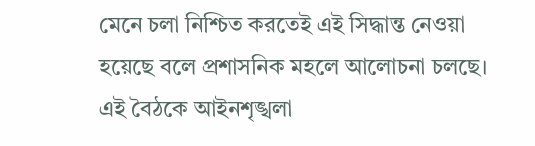মেনে চলা নিশ্চিত করতেই এই সিদ্ধান্ত নেওয়া হয়েছে বলে প্রশাসনিক মহলে আলোচনা চলছে।
এই বৈঠকে আইনশৃঙ্খলা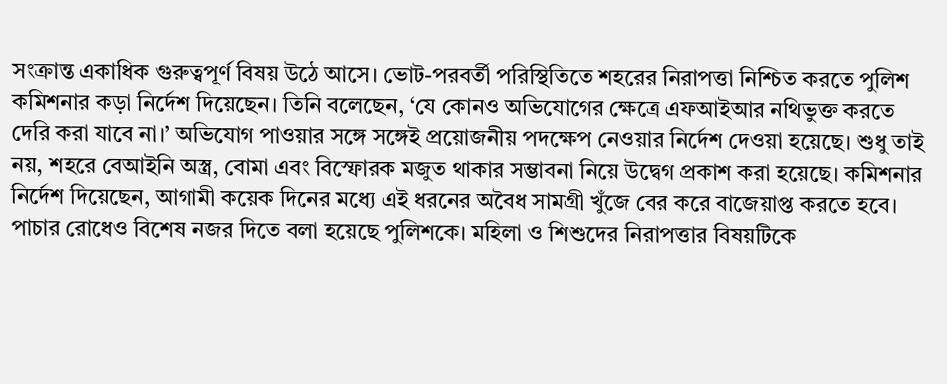সংক্রান্ত একাধিক গুরুত্বপূর্ণ বিষয় উঠে আসে। ভোট-পরবর্তী পরিস্থিতিতে শহরের নিরাপত্তা নিশ্চিত করতে পুলিশ কমিশনার কড়া নির্দেশ দিয়েছেন। তিনি বলেছেন, ‘যে কোনও অভিযোগের ক্ষেত্রে এফআইআর নথিভুক্ত করতে দেরি করা যাবে না।’ অভিযোগ পাওয়ার সঙ্গে সঙ্গেই প্রয়োজনীয় পদক্ষেপ নেওয়ার নির্দেশ দেওয়া হয়েছে। শুধু তাই নয়, শহরে বেআইনি অস্ত্র, বোমা এবং বিস্ফোরক মজুত থাকার সম্ভাবনা নিয়ে উদ্বেগ প্রকাশ করা হয়েছে। কমিশনার নির্দেশ দিয়েছেন, আগামী কয়েক দিনের মধ্যে এই ধরনের অবৈধ সামগ্রী খুঁজে বের করে বাজেয়াপ্ত করতে হবে। পাচার রোধেও বিশেষ নজর দিতে বলা হয়েছে পুলিশকে। মহিলা ও শিশুদের নিরাপত্তার বিষয়টিকে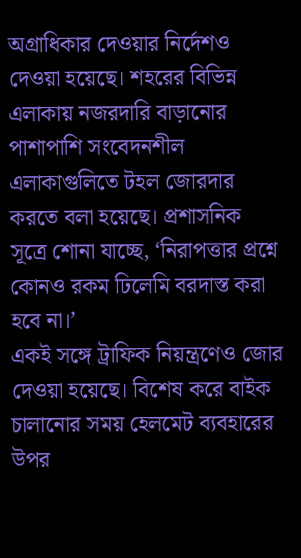অগ্রাধিকার দেওয়ার নির্দেশও দেওয়া হয়েছে। শহরের বিভিন্ন এলাকায় নজরদারি বাড়ানোর পাশাপাশি সংবেদনশীল এলাকাগুলিতে টহল জোরদার করতে বলা হয়েছে। প্রশাসনিক সূত্রে শোনা যাচ্ছে, ‘নিরাপত্তার প্রশ্নে কোনও রকম ঢিলেমি বরদাস্ত করা হবে না।’
একই সঙ্গে ট্রাফিক নিয়ন্ত্রণেও জোর দেওয়া হয়েছে। বিশেষ করে বাইক চালানোর সময় হেলমেট ব্যবহারের উপর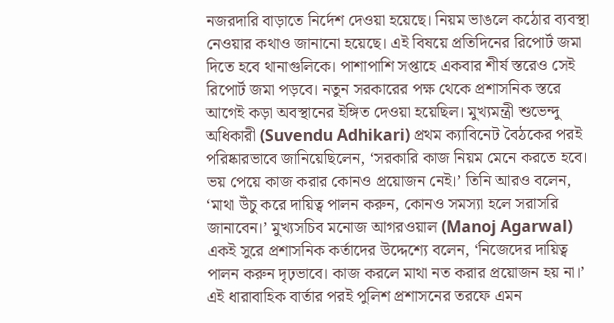নজরদারি বাড়াতে নির্দেশ দেওয়া হয়েছে। নিয়ম ভাঙলে কঠোর ব্যবস্থা নেওয়ার কথাও জানানো হয়েছে। এই বিষয়ে প্রতিদিনের রিপোর্ট জমা দিতে হবে থানাগুলিকে। পাশাপাশি সপ্তাহে একবার শীর্ষ স্তরেও সেই রিপোর্ট জমা পড়বে। নতুন সরকারের পক্ষ থেকে প্রশাসনিক স্তরে আগেই কড়া অবস্থানের ইঙ্গিত দেওয়া হয়েছিল। মুখ্যমন্ত্রী শুভেন্দু অধিকারী (Suvendu Adhikari) প্রথম ক্যাবিনেট বৈঠকের পরই পরিষ্কারভাবে জানিয়েছিলেন, ‘সরকারি কাজ নিয়ম মেনে করতে হবে। ভয় পেয়ে কাজ করার কোনও প্রয়োজন নেই।’ তিনি আরও বলেন, ‘মাথা উঁচু করে দায়িত্ব পালন করুন, কোনও সমস্যা হলে সরাসরি জানাবেন।’ মুখ্যসচিব মনোজ আগরওয়াল (Manoj Agarwal) একই সুরে প্রশাসনিক কর্তাদের উদ্দেশ্যে বলেন, ‘নিজেদের দায়িত্ব পালন করুন দৃঢ়ভাবে। কাজ করলে মাথা নত করার প্রয়োজন হয় না।’ এই ধারাবাহিক বার্তার পরই পুলিশ প্রশাসনের তরফে এমন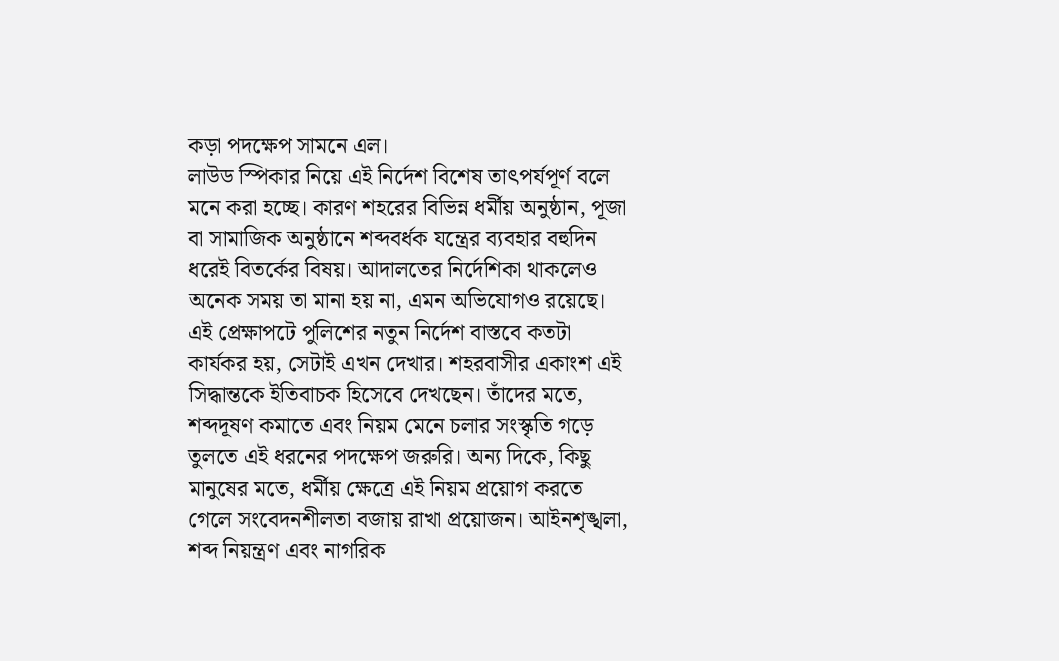কড়া পদক্ষেপ সামনে এল।
লাউড স্পিকার নিয়ে এই নির্দেশ বিশেষ তাৎপর্যপূর্ণ বলে মনে করা হচ্ছে। কারণ শহরের বিভিন্ন ধর্মীয় অনুষ্ঠান, পূজা বা সামাজিক অনুষ্ঠানে শব্দবর্ধক যন্ত্রের ব্যবহার বহুদিন ধরেই বিতর্কের বিষয়। আদালতের নির্দেশিকা থাকলেও অনেক সময় তা মানা হয় না, এমন অভিযোগও রয়েছে। এই প্রেক্ষাপটে পুলিশের নতুন নির্দেশ বাস্তবে কতটা কার্যকর হয়, সেটাই এখন দেখার। শহরবাসীর একাংশ এই সিদ্ধান্তকে ইতিবাচক হিসেবে দেখছেন। তাঁদের মতে, শব্দদূষণ কমাতে এবং নিয়ম মেনে চলার সংস্কৃতি গড়ে তুলতে এই ধরনের পদক্ষেপ জরুরি। অন্য দিকে, কিছু মানুষের মতে, ধর্মীয় ক্ষেত্রে এই নিয়ম প্রয়োগ করতে গেলে সংবেদনশীলতা বজায় রাখা প্রয়োজন। আইনশৃঙ্খলা, শব্দ নিয়ন্ত্রণ এবং নাগরিক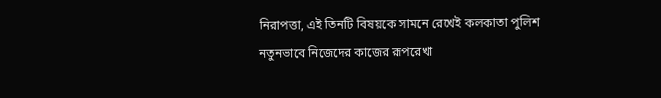নিরাপত্তা, এই তিনটি বিষয়কে সামনে রেখেই কলকাতা পুলিশ নতুনভাবে নিজেদের কাজের রূপরেখা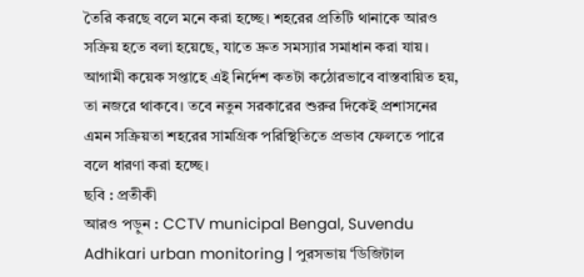তৈরি করছে বলে মনে করা হচ্ছে। শহরের প্রতিটি থানাকে আরও সক্রিয় হতে বলা হয়েছে, যাতে দ্রুত সমস্যার সমাধান করা যায়। আগামী কয়েক সপ্তাহে এই নির্দেশ কতটা কঠোরভাবে বাস্তবায়িত হয়, তা নজরে থাকবে। তবে নতুন সরকারের শুরুর দিকেই প্রশাসনের এমন সক্রিয়তা শহরের সামগ্রিক পরিস্থিতিতে প্রভাব ফেলতে পারে বলে ধারণা করা হচ্ছে।
ছবি : প্রতীকী
আরও পড়ুন : CCTV municipal Bengal, Suvendu Adhikari urban monitoring | পুরসভায় ‘ডিজিটাল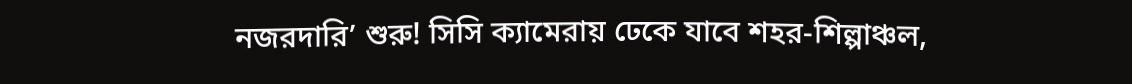নজরদারি’ শুরু! সিসি ক্যামেরায় ঢেকে যাবে শহর-শিল্পাঞ্চল,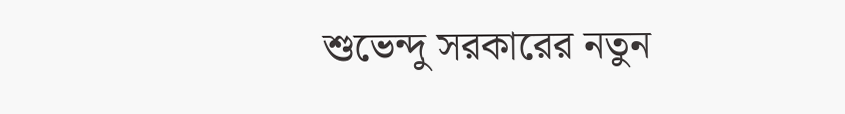শুভেন্দু সরকারের নতুন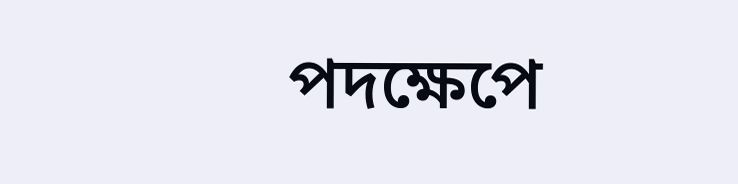পদক্ষেপে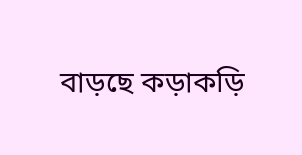বাড়ছে কড়াকড়ি